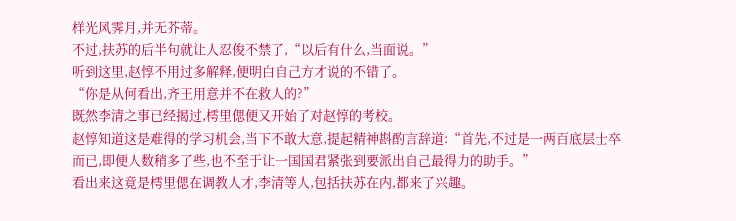样光风霁月,并无芥蒂。
不过,扶苏的后半句就让人忍俊不禁了,“以后有什么,当面说。”
听到这里,赵惇不用过多解释,便明白自己方才说的不错了。
“你是从何看出,齐王用意并不在救人的?”
既然李清之事已经揭过,樗里偲便又开始了对赵惇的考校。
赵惇知道这是难得的学习机会,当下不敢大意,提起精神斟酌言辞道:“首先,不过是一两百底层士卒而已,即便人数稍多了些,也不至于让一国国君紧张到要派出自己最得力的助手。”
看出来这竟是樗里偲在调教人才,李清等人,包括扶苏在内,都来了兴趣。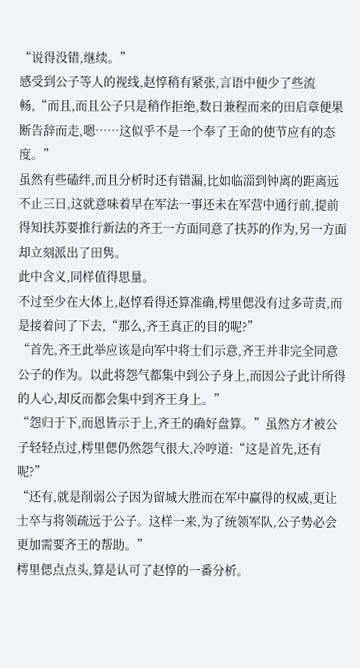“说得没错,继续。”
感受到公子等人的视线,赵惇稍有紧张,言语中便少了些流畅,“而且,而且公子只是稍作拒绝,数日兼程而来的田启章便果断告辞而走,嗯……这似乎不是一个奉了王命的使节应有的态度。”
虽然有些磕绊,而且分析时还有错漏,比如临淄到钟离的距离远不止三日,这就意味着早在军法一事还未在军营中通行前,提前得知扶苏要推行新法的齐王一方面同意了扶苏的作为,另一方面却立刻派出了田隽。
此中含义,同样值得思量。
不过至少在大体上,赵惇看得还算准确,樗里偲没有过多苛责,而是接着问了下去,“那么,齐王真正的目的呢?”
“首先,齐王此举应该是向军中将士们示意,齐王并非完全同意公子的作为。以此将怨气都集中到公子身上,而因公子此计所得的人心,却反而都会集中到齐王身上。”
“怨归于下,而恩皆示于上,齐王的确好盘算。”虽然方才被公子轻轻点过,樗里偲仍然怨气很大,冷哼道:“这是首先,还有呢?”
“还有,就是削弱公子因为留城大胜而在军中赢得的权威,更让士卒与将领疏远于公子。这样一来,为了统领军队,公子势必会更加需要齐王的帮助。”
樗里偲点点头,算是认可了赵惇的一番分析。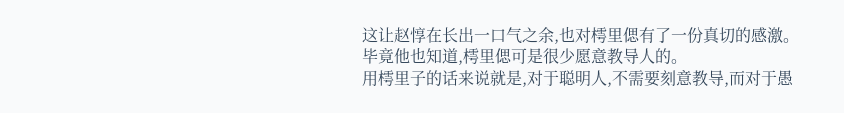这让赵惇在长出一口气之余,也对樗里偲有了一份真切的感激。
毕竟他也知道,樗里偲可是很少愿意教导人的。
用樗里子的话来说就是,对于聪明人,不需要刻意教导,而对于愚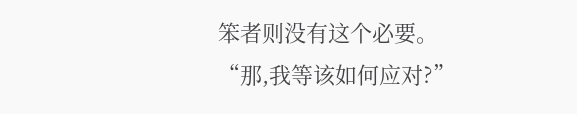笨者则没有这个必要。
“那,我等该如何应对?”